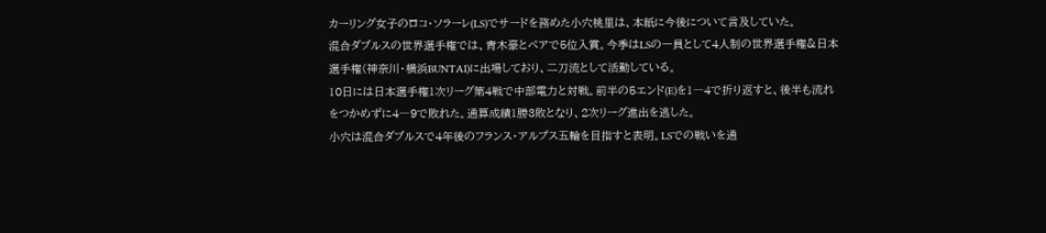カーリング女子のロコ・ソラーレ(LS)でサードを務めた小穴桃里は、本紙に今後について言及していた。
混合ダブルスの世界選手権では、青木豪とペアで5位入賞。今季はLSの一員として4人制の世界選手権&日本選手権(神奈川・横浜BUNTAI)に出場しており、二刀流として活動している。
10日には日本選手権1次リーグ第4戦で中部電力と対戦。前半の5エンド(E)を1―4で折り返すと、後半も流れをつかめずに4―9で敗れた。通算成績1勝3敗となり、2次リーグ進出を逃した。
小穴は混合ダブルスで4年後のフランス・アルプス五輪を目指すと表明。LSでの戦いを通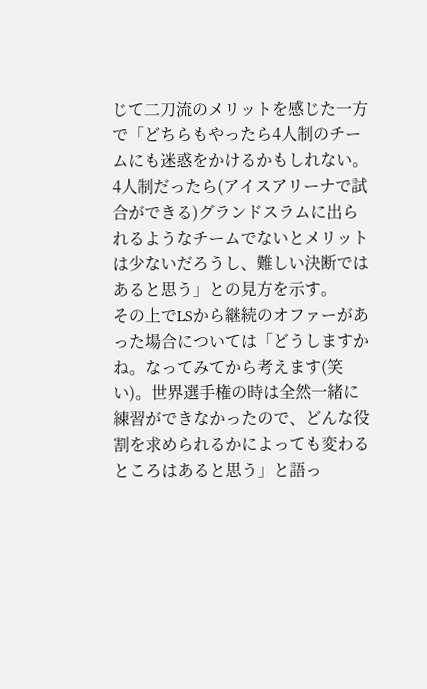じて二刀流のメリットを感じた一方で「どちらもやったら4人制のチームにも迷惑をかけるかもしれない。4人制だったら(アイスアリーナで試合ができる)グランドスラムに出られるようなチームでないとメリットは少ないだろうし、難しい決断ではあると思う」との見方を示す。
その上でLSから継続のオファーがあった場合については「どうしますかね。なってみてから考えます(笑い)。世界選手権の時は全然一緒に練習ができなかったので、どんな役割を求められるかによっても変わるところはあると思う」と語っ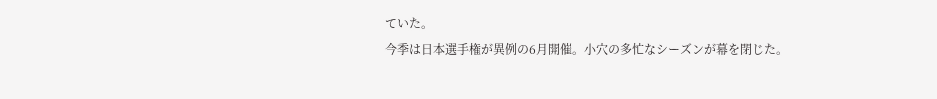ていた。
今季は日本選手権が異例の6月開催。小穴の多忙なシーズンが幕を閉じた。